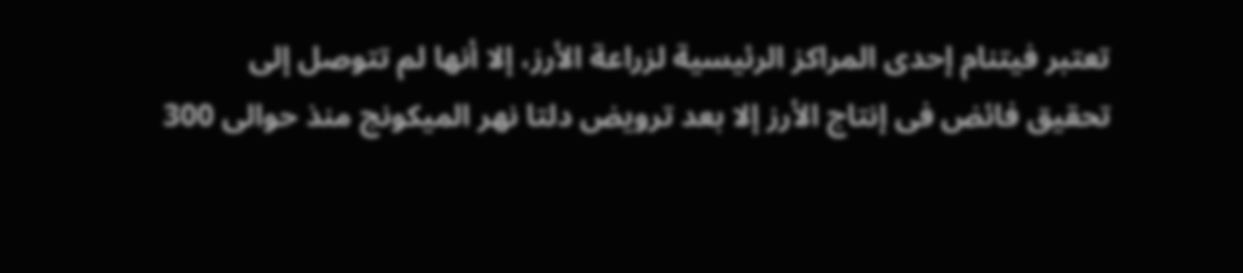تعتبر فيتنام إحدى المراكز الرئيسية لزراعة الأرز، إلا أنها لم تتوصل إلى
تحقيق فائض فى إنتاج الأرز إلا بعد ترويض دلتا نهر الميكونج منذ حوالى 300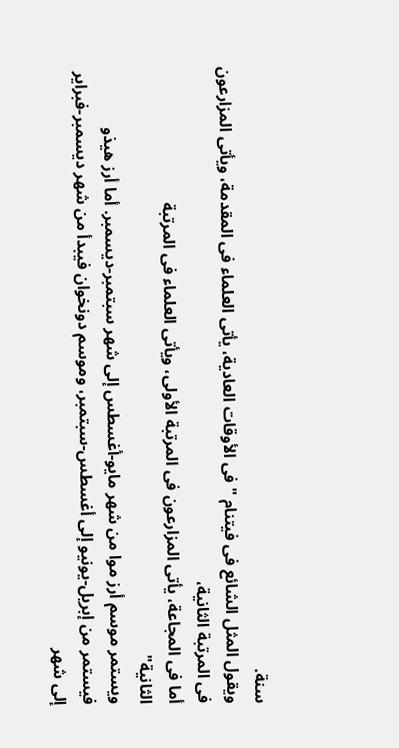سنة.
ويقول المثل الشائع فى فيتنام "فى الأوقات العادية، يأتى العلماء فى المقدمة، ويأتى المزارعون فى المرتبة الثانية،
أما فى المجاعة، يأتى المزارعون فى المرتبة الأولى، ويأتى العلماء فى المرتبة
الثانية"
ويستمر موسم أرز موا من شهر مايو-أغسطس إلى شهر سبتمبر-ديسمبر. أما أرز هيذو
فيستمر من إبريل-يونيو إلى أغسطس-سبتمبر، وموسم دونخوان فيبدأ من شهر ديسمبر-فبراير
إلى شهر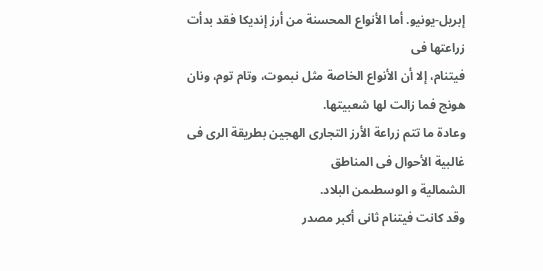إبريل-يونيو. أما الأنواع المحسنة من أرز إنديكا فقد بدأت زراعتها فى
فيتنام، إلا أن الأنواع الخاصة مثل نبموت، وتام توم، ونان هونج فما زالت لها شعبيتها.
وعادة ما تتم زراعة الأرز التجارى الهجين بطريقة الرى فى غالبية الأحوال فى المناطق
الشمالية و الوسطىمن البلاد.
وقد كانت فيتنام ثانى أكبر مصدر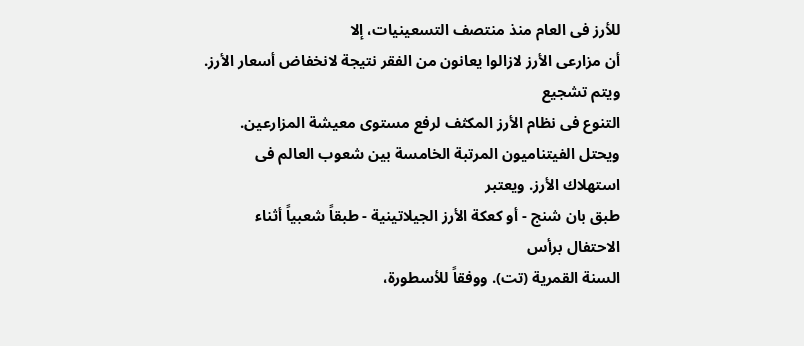للأرز فى العام منذ منتصف التسعينيات، إلا
أن مزارعى الأرز لازالوا يعانون من الفقر نتيجة لانخفاض أسعار الأرز. ويتم تشجيع
التنوع فى نظام الأرز المكثف لرفع مستوى معيشة المزارعين.
ويحتل الفيتناميون المرتبة الخامسة بين شعوب العالم فى استهلاك الأرز. ويعتبر
طبق بان شنج - أو كعكة الأرز الجيلاتينية - طبقاً شعبياً أثناء الاحتفال برأس
السنة القمرية (تت). ووفقاً للأسطورة،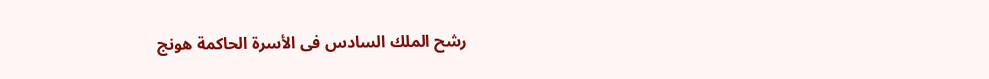رشح الملك السادس فى الأسرة الحاكمة هونج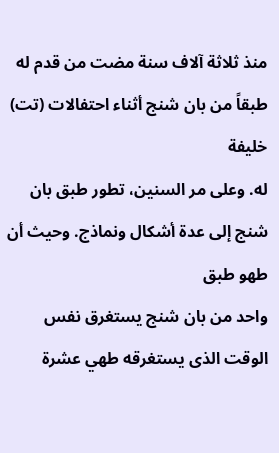منذ ثلاثة آلاف سنة مضت من قدم له طبقاً من بان شنج أثناء احتفالات (تت) خليفة
له. وعلى مر السنين، تطور طبق بان شنج إلى عدة أشكال ونماذج. وحيث أن طهو طبق
واحد من بان شنج يستغرق نفس الوقت الذى يستغرقه طهي عشرة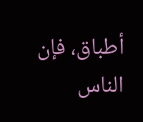أطباق، فإن الناس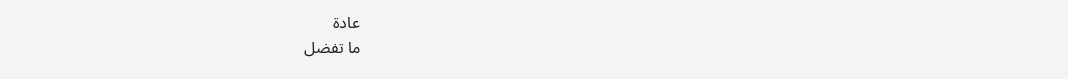عادة
ما تفضل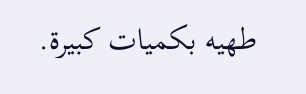طهيه بكميات كبيرة.